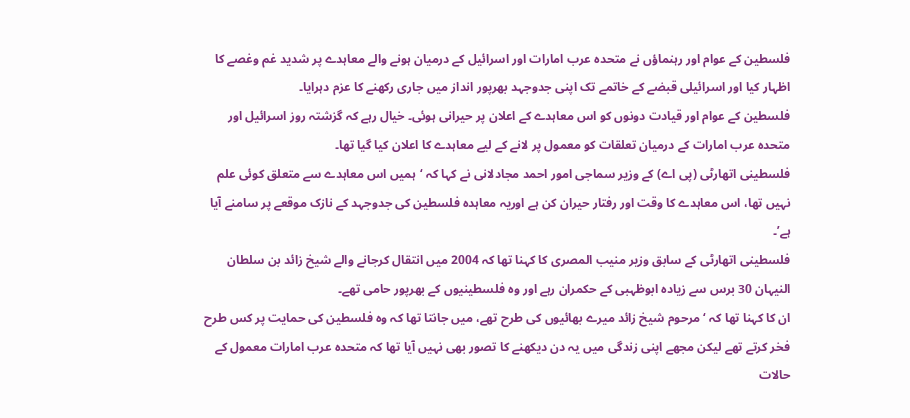فلسطین کے عوام اور رہنماؤں نے متحدہ عرب امارات اور اسرائیل کے درمیان ہونے والے معاہدے پر شدید غم وغصے کا اظہار کیا اور اسرائیلی قبضے کے خاتمے تک اپنی جدوجہد بھرپور انداز میں جاری رکھنے کا عزم دہرایا۔
فلسطین کے عوام اور قیادت دونوں کو اس معاہدے کے اعلان پر حیرانی ہوئی۔ خیال رہے کہ گزشتہ روز اسرائیل اور متحدہ عرب امارات کے درمیان تعلقات کو معمول پر لانے کے لیے معاہدے کا اعلان کیا گیا تھا۔
فلسطینی اتھارٹی (پی اے) کے وزیر سماجی امور احمد مجادلانی نے کہا کہ ‘ہمیں اس معاہدے سے متعلق کوئی علم نہیں تھا، اس معاہدے کا وقت اور رفتار حیران کن ہے اوریہ معاہدہ فلسطین کی جدوجہد کے نازک موقعے پر سامنے آیا ہے’۔
فلسطینی اتھارٹی کے سابق وزیر منیب المصری کا کہنا تھا کہ 2004 میں انتقال کرجانے والے شیخ زائد بن سلطان النیہان 30 برس سے زیادہ ابوظہبی کے حکمران رہے اور وہ فلسطینیوں کے بھرپور حامی تھے۔
ان کا کہنا تھا کہ ‘مرحوم شیخ زائد میرے بھائیوں کی طرح تھے، میں جانتا تھا کہ وہ فلسطین کی حمایت پر کس طرح فخر کرتے تھے لیکن مجھے اپنی زندگی میں یہ دن دیکھنے کا تصور بھی نہیں آیا تھا کہ متحدہ عرب امارات معمول کے حالات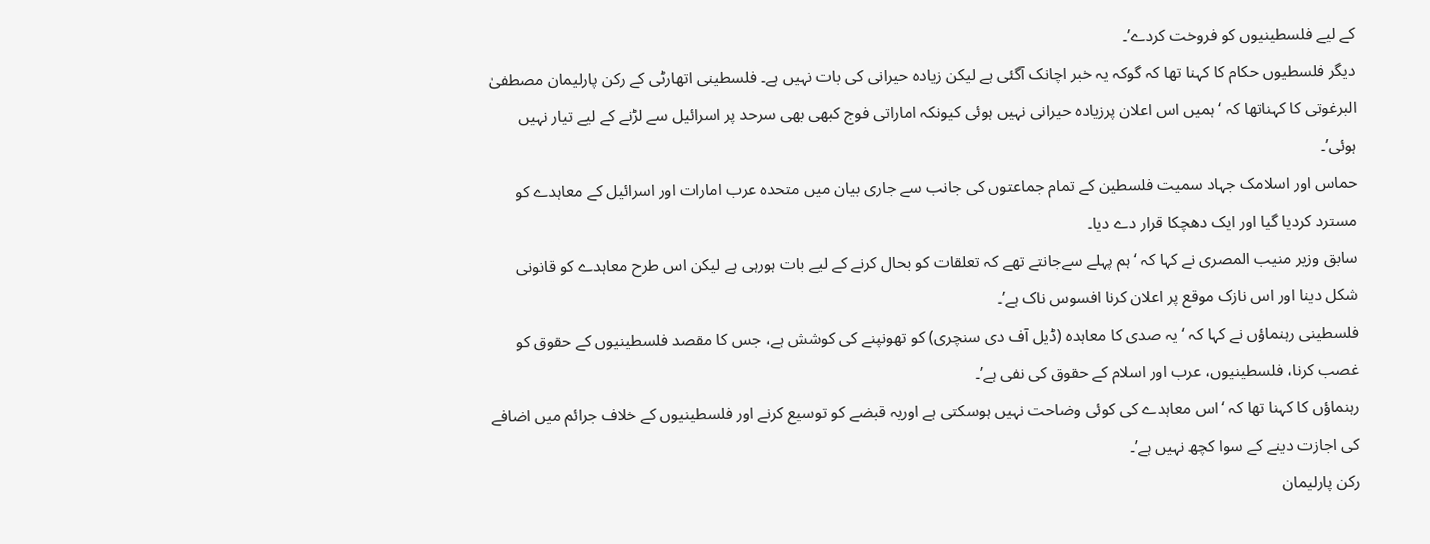کے لیے فلسطینیوں کو فروخت کردے’۔
دیگر فلسطیوں حکام کا کہنا تھا کہ گوکہ یہ خبر اچانک آگئی ہے لیکن زیادہ حیرانی کی بات نہیں ہے۔ فلسطینی اتھارٹی کے رکن پارلیمان مصطفیٰ البرغوتی کا کہناتھا کہ ‘ہمیں اس اعلان پرزیادہ حیرانی نہیں ہوئی کیونکہ اماراتی فوج کبھی بھی سرحد پر اسرائیل سے لڑنے کے لیے تیار نہیں ہوئی’۔
حماس اور اسلامک جہاد سمیت فلسطین کے تمام جماعتوں کی جانب سے جاری بیان میں متحدہ عرب امارات اور اسرائیل کے معاہدے کو مسترد کردیا گیا اور ایک دھچکا قرار دے دیا۔
سابق وزیر منیب المصری نے کہا کہ ‘ہم پہلے سےجانتے تھے کہ تعلقات کو بحال کرنے کے لیے بات ہورہی ہے لیکن اس طرح معاہدے کو قانونی شکل دینا اور اس نازک موقع پر اعلان کرنا افسوس ناک ہے’۔
فلسطینی رہنماؤں نے کہا کہ ‘یہ صدی کا معاہدہ (ڈیل آف دی سنچری) کو تھونپنے کی کوشش ہے، جس کا مقصد فلسطینیوں کے حقوق کو غصب کرنا، فلسطینیوں، عرب اور اسلام کے حقوق کی نفی ہے’۔
رہنماؤں کا کہنا تھا کہ ‘اس معاہدے کی کوئی وضاحت نہیں ہوسکتی ہے اوریہ قبضے کو توسیع کرنے اور فلسطینیوں کے خلاف جرائم میں اضافے کی اجازت دینے کے سوا کچھ نہیں ہے’۔
رکن پارلیمان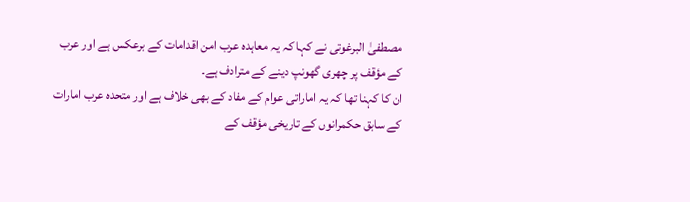مصطفیٰ البرغوتی نے کہا کہ یہ معاہدہ عرب امن اقدامات کے برعکس ہے اور عرب کے مؤقف پر چھری گھونپ دینے کے مترادف ہے۔
ان کا کہنا تھا کہ یہ اماراتی عوام کے مفاد کے بھی خلاف ہے اور متحدہ عرب امارات کے سابق حکمرانوں کے تاریخی مؤقف کے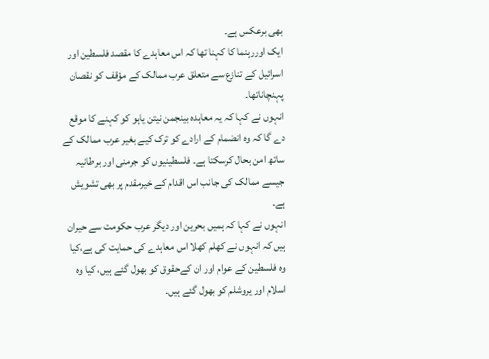بھی برعکس ہے۔
ایک اوررہنما کا کہنا تھا کہ اس معاہدے کا مقصد فلسطین اور اسرائیل کے تنازع سے متعلق عرب ممالک کے مؤقف کو نقصان پہنچاناتھا۔
انہوں نے کہا کہ یہ معاہدہ بینجمن نیتن یاہو کو کہنے کا موقع دے گا کہ وہ انضمام کے ارادے کو ترک کیے بغیر عرب ممالک کے ساتھ امن بحال کرسکتا ہے۔ فلسطینیوں کو جرمنی اور برطانیہ جیسے ممالک کی جانب اس اقدام کے خیرمقدم پر بھی تشویش ہے۔
انہوں نے کہا کہ ہمیں بحرین اور دیگر عرب حکومت سے حیران ہیں کہ انہوں نے کھلم کھلا اس معاہدے کی حمایت کی ہے،کیا وہ فلسطین کے عوام اور ان کےحقوق کو بھول گئے ہیں، کیا وہ اسلام اور یروشلم کو بھول گئے ہیں۔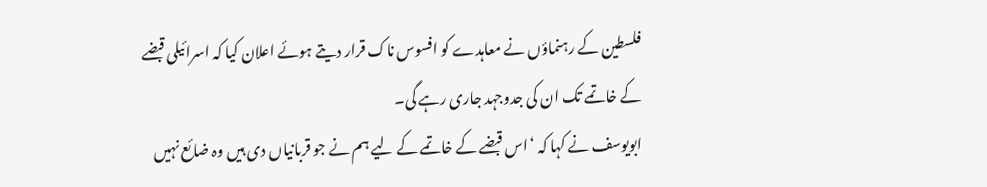فلسطین کے رہنماؤں نے معاہدے کو افسوس ناک قرار دیتے ہوئے اعلان کیا کہ اسرائیلی قبضے کے خاتمے تک ان کی جدوجہد جاری رہے گی۔
ابویوسف نے کہا کہ ‘اس قبضے کے خاتمے کے لیے ہم نے جو قربانیاں دی ہیں وہ ضائع نہیں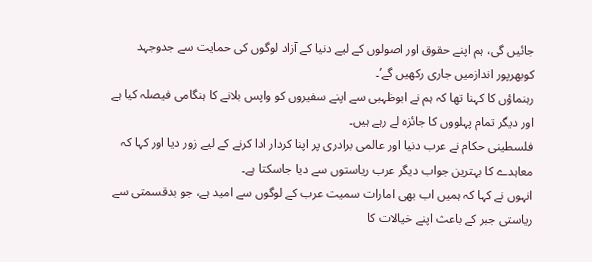جائیں گی، ہم اپنے حقوق اور اصولوں کے لیے دنیا کے آزاد لوگوں کی حمایت سے جدوجہد کوبھرپور اندازمیں جاری رکھیں گے’۔
رہنماؤں کا کہنا تھا کہ ہم نے ابوظہبی سے اپنے سفیروں کو واپس بلانے کا ہنگامی فیصلہ کیا ہے اور دیگر تمام پہلووں کا جائزہ لے رہے ہیں۔
فلسطینی حکام نے عرب دنیا اور عالمی برادری پر اپنا کردار ادا کرنے کے لیے زور دیا اور کہا کہ معاہدے کا بہترین جواب دیگر عرب ریاستوں سے دیا جاسکتا ہے۔
انہوں نے کہا کہ ہمیں اب بھی امارات سمیت عرب کے لوگوں سے امید ہے، جو بدقسمتی سے ریاستی جبر کے باعث اپنے خیالات کا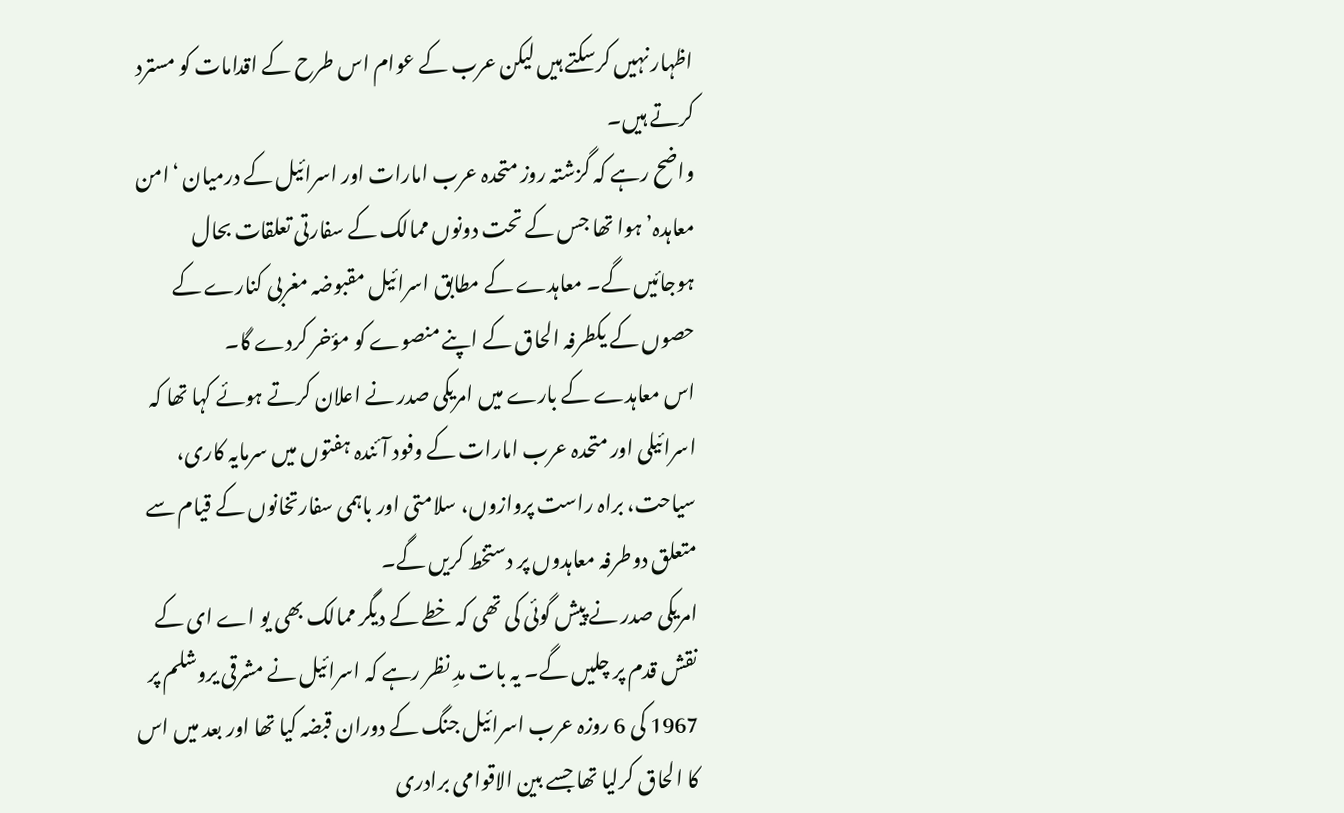اظہار نہیں کرسکتے ہیں لیکن عرب کے عوام اس طرح کے اقدامات کو مسترد کرتے ہیں۔
واضح رہے کہ گزشتہ روز متحدہ عرب امارات اور اسرائیل کے درمیان ‘امن معاہدہ’ ہوا تھا جس کے تحت دونوں ممالک کے سفارتی تعلقات بحال ہوجائیں گے۔ معاہدے کے مطابق اسرائیل مقبوضہ مغربی کنارے کے حصوں کے یکطرفہ الحاق کے اپنے منصوے کو مؤخر کردے گا۔
اس معاہدے کے بارے میں امریکی صدر نے اعلان کرتے ہوئے کہا تھا کہ اسرائیلی اور متحدہ عرب امارات کے وفود آئندہ ہفتوں میں سرمایہ کاری، سیاحت، براہ راست پروازوں، سلامتی اور باہمی سفارتخانوں کے قیام سے متعلق دوطرفہ معاہدوں پر دستخط کریں گے۔
امریکی صدر نے پیش گوئی کی تھی کہ خطے کے دیگر ممالک بھی یو اے ای کے نقش قدم پر چلیں گے۔ یہ بات مدِ نظر رہے کہ اسرائیل نے مشرقی یروشلم پر 1967 کی 6 روزہ عرب اسرائیل جنگ کے دوران قبضہ کیا تھا اور بعد میں اس کا الحاق کرلیا تھا جسے بین الاقوامی برادری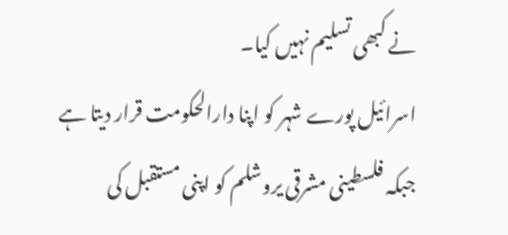نے کبھی تسلیم نہیں کیا۔
اسرائیل پورے شہر کو اپنا دارالحکومت قرار دیتا ہے جبکہ فلسطینی مشرقی یروشلم کو اپنی مستقبل کی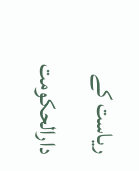ریاست کے دارالحکومت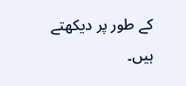کے طور پر دیکھتے ہیں۔